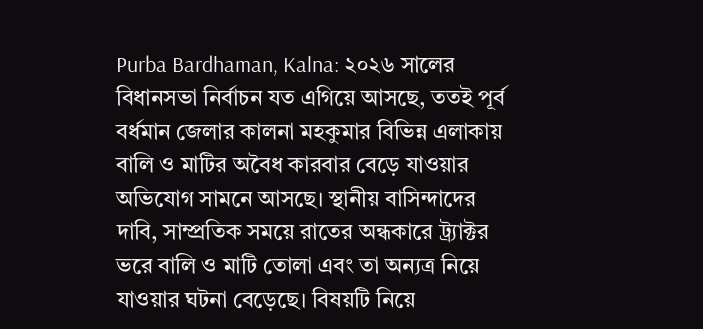Purba Bardhaman, Kalna: ২০২৬ সালের বিধানসভা নির্বাচন যত এগিয়ে আসছে, ততই পূর্ব বর্ধমান জেলার কালনা মহকুমার বিভিন্ন এলাকায় বালি ও মাটির অবৈধ কারবার বেড়ে যাওয়ার অভিযোগ সামনে আসছে। স্থানীয় বাসিন্দাদের দাবি, সাম্প্রতিক সময়ে রাতের অন্ধকারে ট্র্যাক্টর ভরে বালি ও মাটি তোলা এবং তা অন্যত্র নিয়ে যাওয়ার ঘটনা বেড়েছে। বিষয়টি নিয়ে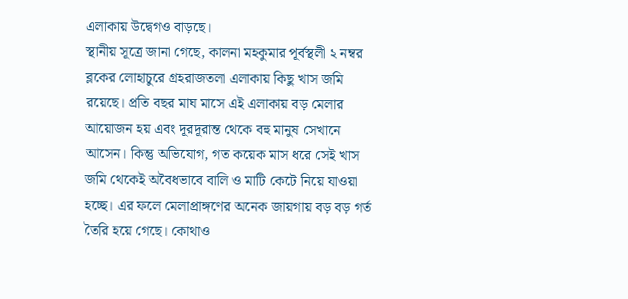এলাকায় উদ্বেগও বাড়ছে।
স্থানীয় সূত্রে জানা গেছে, কালনা মহকুমার পূর্বস্থলী ২ নম্বর ব্লকের লোহাচুরে গ্রহরাজতলা এলাকায় কিছু খাস জমি রয়েছে। প্রতি বছর মাঘ মাসে এই এলাকায় বড় মেলার আয়োজন হয় এবং দূরদূরান্ত থেকে বহু মানুষ সেখানে আসেন। কিন্তু অভিযোগ, গত কয়েক মাস ধরে সেই খাস জমি থেকেই অবৈধভাবে বালি ও মাটি কেটে নিয়ে যাওয়া হচ্ছে। এর ফলে মেলাপ্রাঙ্গণের অনেক জায়গায় বড় বড় গর্ত তৈরি হয়ে গেছে। কোথাও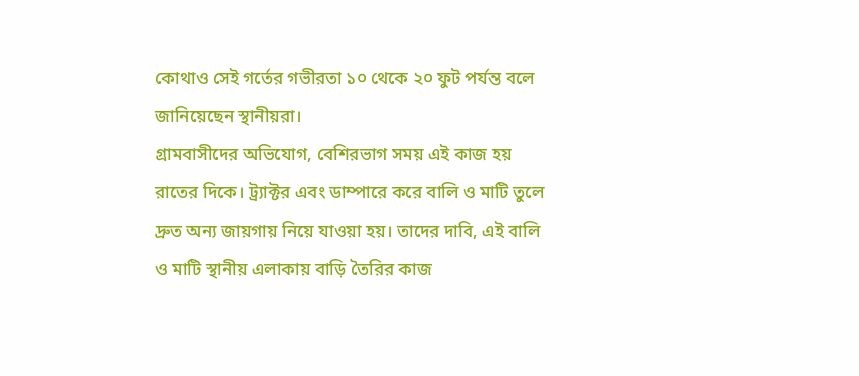কোথাও সেই গর্তের গভীরতা ১০ থেকে ২০ ফুট পর্যন্ত বলে জানিয়েছেন স্থানীয়রা।
গ্রামবাসীদের অভিযোগ, বেশিরভাগ সময় এই কাজ হয় রাতের দিকে। ট্র্যাক্টর এবং ডাম্পারে করে বালি ও মাটি তুলে দ্রুত অন্য জায়গায় নিয়ে যাওয়া হয়। তাদের দাবি, এই বালি ও মাটি স্থানীয় এলাকায় বাড়ি তৈরির কাজ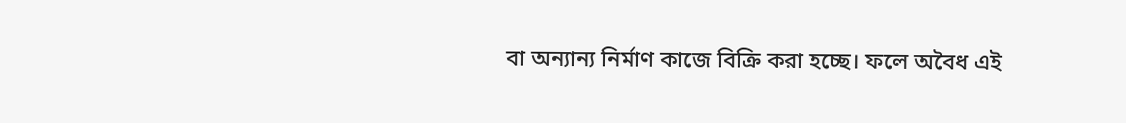বা অন্যান্য নির্মাণ কাজে বিক্রি করা হচ্ছে। ফলে অবৈধ এই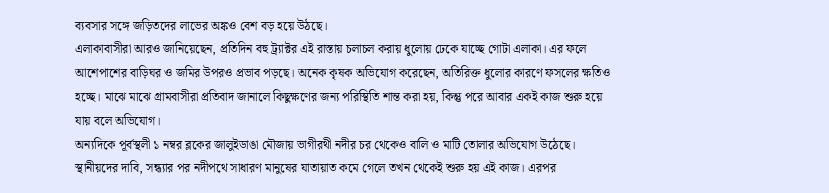ব্যবসার সঙ্গে জড়িতদের লাভের অঙ্কও বেশ বড় হয়ে উঠছে।
এলাকাবাসীরা আরও জানিয়েছেন, প্রতিদিন বহু ট্র্যাক্টর এই রাস্তায় চলাচল করায় ধুলোয় ঢেকে যাচ্ছে গোটা এলাকা। এর ফলে আশেপাশের বাড়িঘর ও জমির উপরও প্রভাব পড়ছে। অনেক কৃষক অভিযোগ করেছেন, অতিরিক্ত ধুলোর কারণে ফসলের ক্ষতিও হচ্ছে। মাঝে মাঝে গ্রামবাসীরা প্রতিবাদ জানালে কিছুক্ষণের জন্য পরিস্থিতি শান্ত করা হয়, কিন্তু পরে আবার একই কাজ শুরু হয়ে যায় বলে অভিযোগ।
অন্যদিকে পূর্বস্থলী ১ নম্বর ব্লকের জালুইডাঙা মৌজায় ভাগীরথী নদীর চর থেকেও বালি ও মাটি তোলার অভিযোগ উঠেছে। স্থানীয়দের দাবি, সন্ধ্যার পর নদীপথে সাধারণ মানুষের যাতায়াত কমে গেলে তখন থেকেই শুরু হয় এই কাজ। এরপর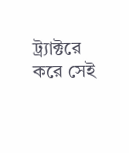ট্র্যাক্টরে করে সেই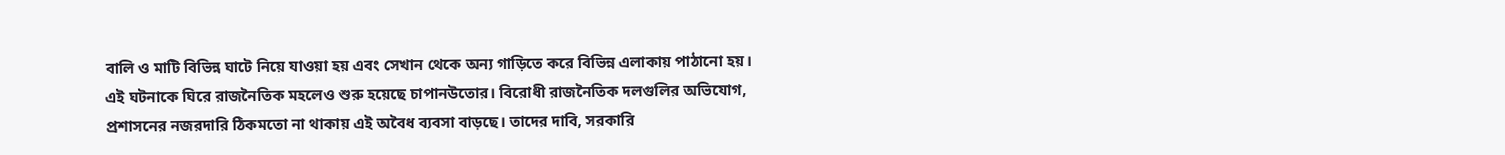বালি ও মাটি বিভিন্ন ঘাটে নিয়ে যাওয়া হয় এবং সেখান থেকে অন্য গাড়িতে করে বিভিন্ন এলাকায় পাঠানো হয়।
এই ঘটনাকে ঘিরে রাজনৈতিক মহলেও শুরু হয়েছে চাপানউতোর। বিরোধী রাজনৈতিক দলগুলির অভিযোগ, প্রশাসনের নজরদারি ঠিকমতো না থাকায় এই অবৈধ ব্যবসা বাড়ছে। তাদের দাবি, সরকারি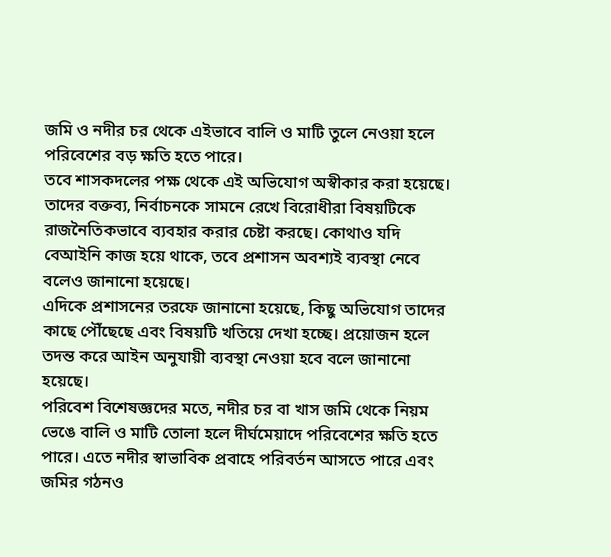জমি ও নদীর চর থেকে এইভাবে বালি ও মাটি তুলে নেওয়া হলে পরিবেশের বড় ক্ষতি হতে পারে।
তবে শাসকদলের পক্ষ থেকে এই অভিযোগ অস্বীকার করা হয়েছে। তাদের বক্তব্য, নির্বাচনকে সামনে রেখে বিরোধীরা বিষয়টিকে রাজনৈতিকভাবে ব্যবহার করার চেষ্টা করছে। কোথাও যদি বেআইনি কাজ হয়ে থাকে, তবে প্রশাসন অবশ্যই ব্যবস্থা নেবে বলেও জানানো হয়েছে।
এদিকে প্রশাসনের তরফে জানানো হয়েছে, কিছু অভিযোগ তাদের কাছে পৌঁছেছে এবং বিষয়টি খতিয়ে দেখা হচ্ছে। প্রয়োজন হলে তদন্ত করে আইন অনুযায়ী ব্যবস্থা নেওয়া হবে বলে জানানো হয়েছে।
পরিবেশ বিশেষজ্ঞদের মতে, নদীর চর বা খাস জমি থেকে নিয়ম ভেঙে বালি ও মাটি তোলা হলে দীর্ঘমেয়াদে পরিবেশের ক্ষতি হতে পারে। এতে নদীর স্বাভাবিক প্রবাহে পরিবর্তন আসতে পারে এবং জমির গঠনও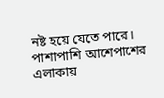নষ্ট হয়ে যেতে পারে। পাশাপাশি আশেপাশের এলাকায়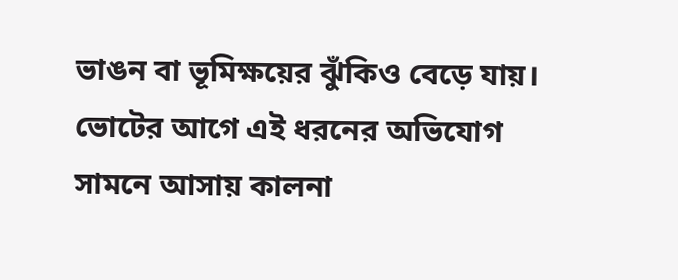ভাঙন বা ভূমিক্ষয়ের ঝুঁকিও বেড়ে যায়।
ভোটের আগে এই ধরনের অভিযোগ সামনে আসায় কালনা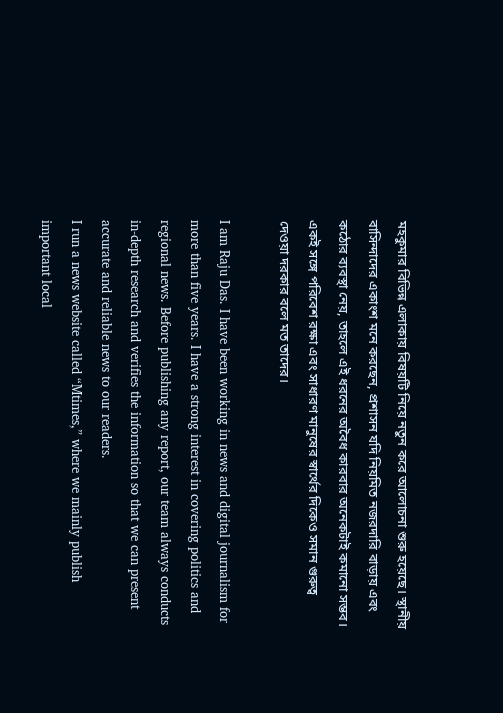মহকুমার বিভিন্ন এলাকায় বিষয়টি নিয়ে নতুন করে আলোচনা শুরু হয়েছে। স্থানীয় বাসিন্দাদের একাংশ মনে করছেন, প্রশাসন যদি নিয়মিত নজরদারি বাড়ায় এবং কঠোর ব্যবস্থা নেয়, তাহলে এই ধরনের অবৈধ কারবার অনেকটাই কমানো সম্ভব। একই সঙ্গে পরিবেশ রক্ষা এবং সাধারণ মানুষের স্বার্থের দিকেও সমান গুরুত্ব দেওয়া দরকার বলে মত তাদের।

I am Raju Das. I have been working in news and digital journalism for more than five years. I have a strong interest in covering politics and regional news. Before publishing any report, our team always conducts in-depth research and verifies the information so that we can present accurate and reliable news to our readers.
I run a news website called “Mtimes,” where we mainly publish important local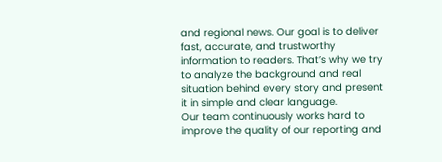and regional news. Our goal is to deliver fast, accurate, and trustworthy information to readers. That’s why we try to analyze the background and real situation behind every story and present it in simple and clear language.
Our team continuously works hard to improve the quality of our reporting and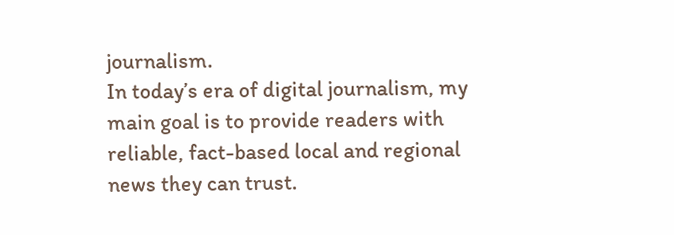journalism.
In today’s era of digital journalism, my main goal is to provide readers with reliable, fact-based local and regional news they can trust.